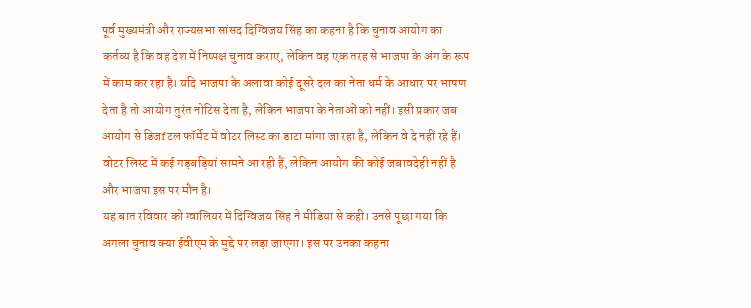पूर्व मुख्यमंत्री और राज्यसभा सांसद दिग्विजय सिंह का कहना है कि चुनाव आयोग का कर्तव्य है कि वह देश में निष्पक्ष चुनाव कराए, लेकिन वह एक तरह से भाजपा के अंग के रूप में काम कर रहा है। यदि भाजपा के अलावा कोई दूसरे दल का नेता धर्म के आधार पर भाषण देता है तो आयोग तुरंत नोटिस देता है, लेकिन भाजपा के नेताओं को नहीं। इसी प्रकार जब आयोग से डिजfटल फॉर्मेट में वोटर लिस्ट का डाटा मांगा जा रहा है, लेकिन वे दे नहीं रहे हैं। वोटर लिस्ट में कई गड़बड़ियां सामने आ रही हैं, लेकिन आयोग की कोई जबावदेही नहीं है और भाजपा इस पर मौन है।
यह बात रविवार को ग्वालियर में दिग्विजय सिंह ने मीडिया से कही। उनसे पूछा गया कि अगला चुनाव क्या ईवीएम के मुद्दे पर लड़ा जाएगा। इस पर उनका कहना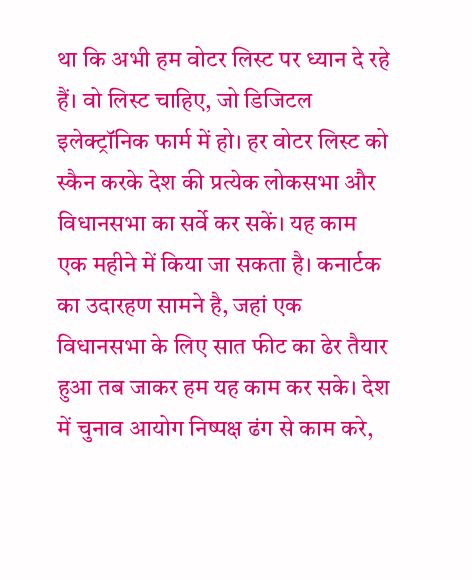था कि अभी हम वोटर लिस्ट पर ध्यान दे रहे हैं। वो लिस्ट चाहिए, जो डिजिटल इलेक्ट्रॉनिक फार्म में हो। हर वोटर लिस्ट को स्कैन करके देश की प्रत्येक लोकसभा और विधानसभा का सर्वे कर सकें। यह काम एक महीने में किया जा सकता है। कनार्टक का उदारहण सामने है, जहां एक विधानसभा के लिए सात फीट का ढेर तैयार हुआ तब जाकर हम यह काम कर सके। देश में चुनाव आयोग निष्पक्ष ढंग से काम करे,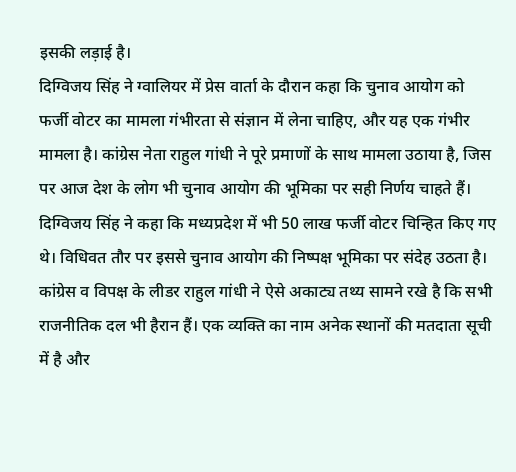इसकी लड़ाई है।
दिग्विजय सिंह ने ग्वालियर में प्रेस वार्ता के दौरान कहा कि चुनाव आयोग को फर्जी वोटर का मामला गंभीरता से संज्ञान में लेना चाहिए, और यह एक गंभीर मामला है। कांग्रेस नेता राहुल गांधी ने पूरे प्रमाणों के साथ मामला उठाया है, जिस पर आज देश के लोग भी चुनाव आयोग की भूमिका पर सही निर्णय चाहते हैं। दिग्विजय सिंह ने कहा कि मध्यप्रदेश में भी 50 लाख फर्जी वोटर चिन्हित किए गए थे। विधिवत तौर पर इससे चुनाव आयोग की निष्पक्ष भूमिका पर संदेह उठता है। कांग्रेस व विपक्ष के लीडर राहुल गांधी ने ऐसे अकाट्य तथ्य सामने रखे है कि सभी राजनीतिक दल भी हैरान हैं। एक व्यक्ति का नाम अनेक स्थानों की मतदाता सूची में है और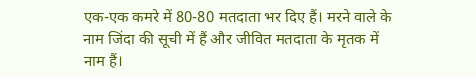एक-एक कमरे में 80-80 मतदाता भर दिए हैं। मरने वाले के नाम जिंदा की सूची में हैं और जीवित मतदाता के मृतक में नाम हैं।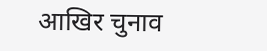आखिर चुनाव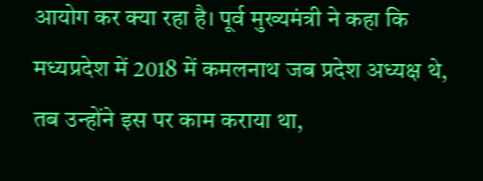आयोग कर क्या रहा है। पूर्व मुख्यमंत्री ने कहा कि मध्यप्रदेश में 2018 में कमलनाथ जब प्रदेश अध्यक्ष थे, तब उन्होंने इस पर काम कराया था,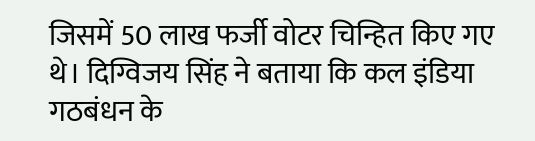जिसमें 50 लाख फर्जी वोटर चिन्हित किए गए थे। दिग्विजय सिंह ने बताया कि कल इंडिया गठबंधन के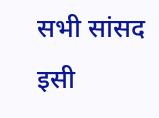सभी सांसद इसी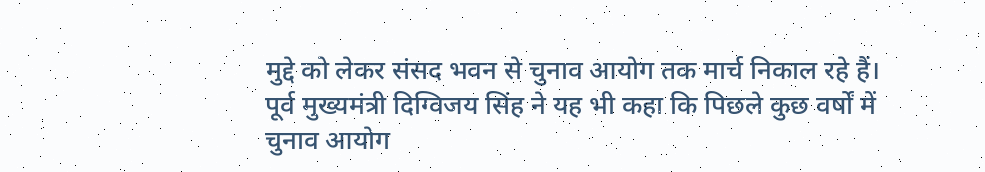मुद्दे को लेकर संसद भवन से चुनाव आयोग तक मार्च निकाल रहे हैं। पूर्व मुख्यमंत्री दिग्विजय सिंह ने यह भी कहा कि पिछले कुछ वर्षों में चुनाव आयोग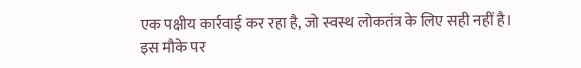एक पक्षीय कार्रवाई कर रहा है, जो स्वस्थ लोकतंत्र के लिए सही नहीं है। इस मौके पर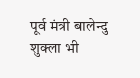पूर्व मंत्री बालेन्दु शुक्ला भी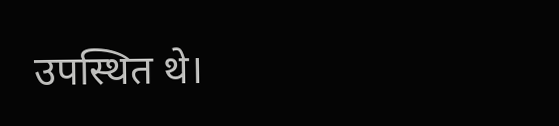उपस्थित थे।